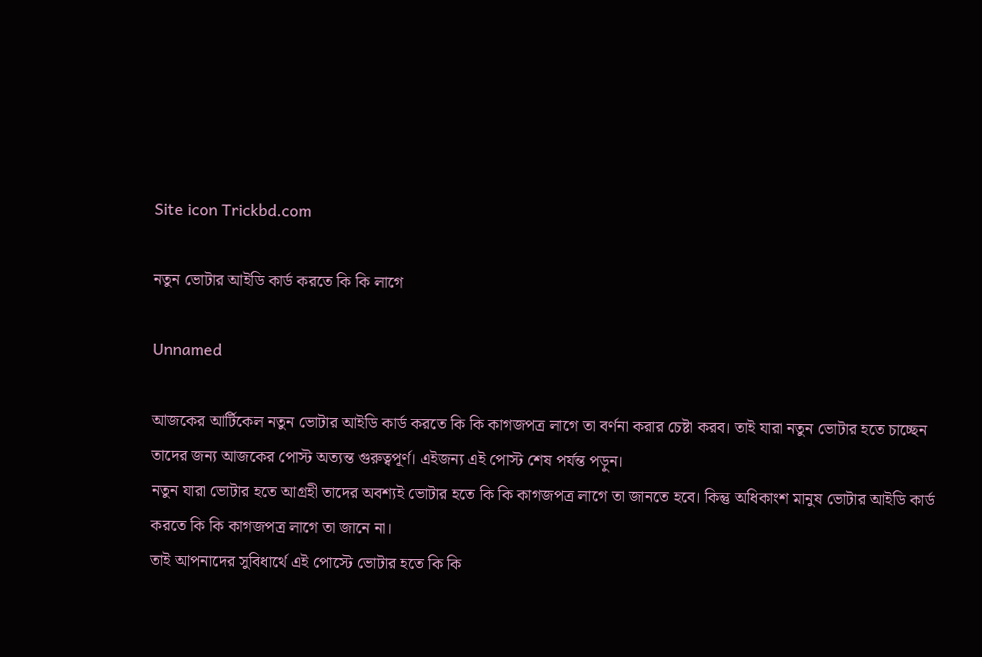Site icon Trickbd.com

নতুন ভোটার আইডি কার্ড করতে কি কি লাগে

Unnamed

আজকের আর্টিকেল নতুন ভোটার আইডি কার্ড করতে কি কি কাগজপত্র লাগে তা বর্ণনা করার চেষ্টা করব। তাই যারা নতুন ভোটার হতে চাচ্ছেন তাদের জন্য আজকের পোস্ট অত্যন্ত গুরুত্বপূর্ণ। এইজন্য এই পোস্ট শেষ পর্যন্ত পড়ুন।
নতুন যারা ভোটার হতে আগ্রহী তাদের অবশ্যই ভোটার হতে কি কি কাগজপত্র লাগে তা জানতে হবে। কিন্তু অধিকাংশ মানুষ ভোটার আইডি কার্ড করতে কি কি কাগজপত্র লাগে তা জানে না।
তাই আপনাদের সুবিধার্থে এই পোস্টে ভোটার হতে কি কি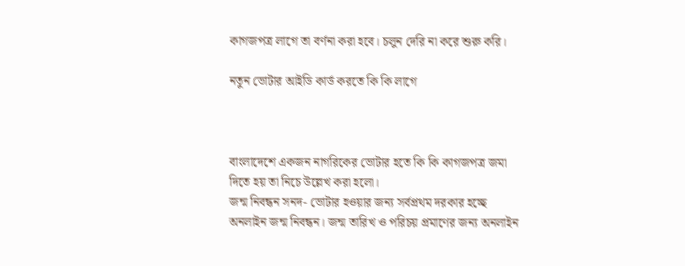কাগজপত্র লাগে তা বর্ণনা করা হবে। চলুন দেরি না করে শুরু করি।

নতুন ভোটার আইডি কার্ড করতে কি কি লাগে



বাংলাদেশে একজন নাগরিকের ভোটার হতে কি কি কাগজপত্র জমা দিতে হয় তা নিচে উল্লেখ করা হলো।
জন্ম নিবন্ধন সনদ- ভোটার হওয়ার জন্য সর্বপ্রথম দরকার হচ্ছে অনলাইন জন্ম নিবন্ধন। জন্ম তারিখ ও পরিচয় প্রমাণের জন্য অনলাইন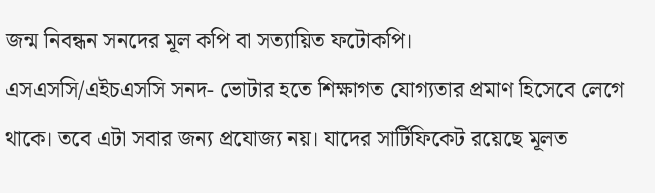জন্ম নিবন্ধন সনদের মূল কপি বা সত্যায়িত ফটোকপি।
এসএসসি/এইচএসসি সনদ- ভোটার হতে শিক্ষাগত যোগ্যতার প্রমাণ হিসেবে লেগে থাকে। তবে এটা সবার জন্য প্রযোজ্য নয়। যাদের সার্টিফিকেট রয়েছে মূলত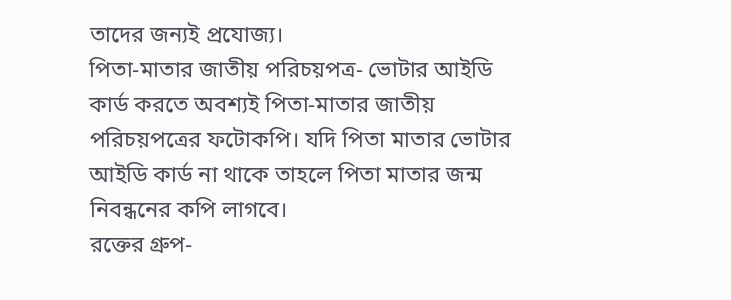তাদের জন্যই প্রযোজ্য।
পিতা-মাতার জাতীয় পরিচয়পত্র- ভোটার আইডি কার্ড করতে অবশ্যই পিতা-মাতার জাতীয় পরিচয়পত্রের ফটোকপি। যদি পিতা মাতার ভোটার আইডি কার্ড না থাকে তাহলে পিতা মাতার জন্ম নিবন্ধনের কপি লাগবে।
রক্তের গ্রুপ-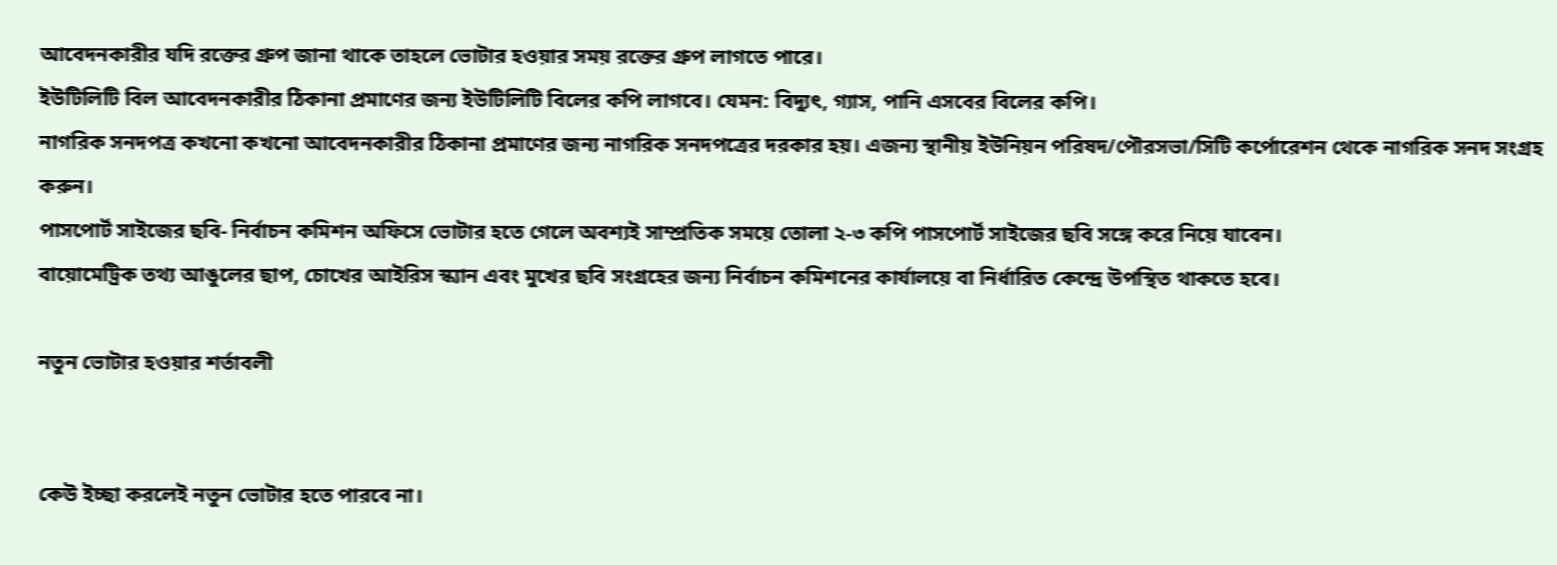আবেদনকারীর যদি রক্তের গ্রুপ জানা থাকে তাহলে ভোটার হওয়ার সময় রক্তের গ্রুপ লাগতে পারে।
ইউটিলিটি বিল আবেদনকারীর ঠিকানা প্রমাণের জন্য ইউটিলিটি বিলের কপি লাগবে। যেমন: বিদ্যুৎ, গ্যাস, পানি এসবের বিলের কপি।
নাগরিক সনদপত্র কখনো কখনো আবেদনকারীর ঠিকানা প্রমাণের জন্য নাগরিক সনদপত্রের দরকার হয়। এজন্য স্থানীয় ইউনিয়ন পরিষদ/পৌরসভা/সিটি কর্পোরেশন থেকে নাগরিক সনদ সংগ্রহ করুন।
পাসপোর্ট সাইজের ছবি- নির্বাচন কমিশন অফিসে ভোটার হতে গেলে অবশ্যই সাম্প্রতিক সময়ে তোলা ২-৩ কপি পাসপোর্ট সাইজের ছবি সঙ্গে করে নিয়ে যাবেন।
বায়োমেট্রিক তথ্য আঙুলের ছাপ, চোখের আইরিস স্ক্যান এবং মুখের ছবি সংগ্রহের জন্য নির্বাচন কমিশনের কার্যালয়ে বা নির্ধারিত কেন্দ্রে উপস্থিত থাকতে হবে।

নতুন ভোটার হওয়ার শর্তাবলী


কেউ ইচ্ছা করলেই নতুন ভোটার হতে পারবে না।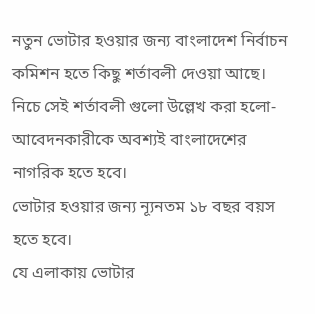নতুন ভোটার হওয়ার জন্য বাংলাদেশ নির্বাচন কমিশন হতে কিছু শর্তাবলী দেওয়া আছে। নিচে সেই শর্তাবলী গুলো উল্লেখ করা হলো-
আবেদনকারীকে অবশ্যই বাংলাদেশের নাগরিক হতে হবে।
ভোটার হওয়ার জন্য ন্যূনতম ১৮ বছর বয়স হতে হবে।
যে এলাকায় ভোটার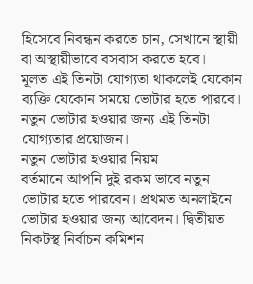হিসেবে নিবন্ধন করতে চান, সেখানে স্থায়ী বা অস্থায়ীভাবে বসবাস করতে হবে।
মূলত এই তিনটা যোগ্যতা থাকলেই যেকোন ব্যক্তি যেকোন সময়ে ভোটার হতে পারবে। নতুন ভোটার হওয়ার জন্য এই তিনটা যোগ্যতার প্রয়োজন।
নতুন ভোটার হওয়ার নিয়ম
বর্তমানে আপনি দুই রকম ভাবে নতুন ভোটার হতে পারবেন। প্রথমত অনলাইনে ভোটার হওয়ার জন্য আবেদন। দ্বিতীয়ত নিকটস্থ নির্বাচন কমিশন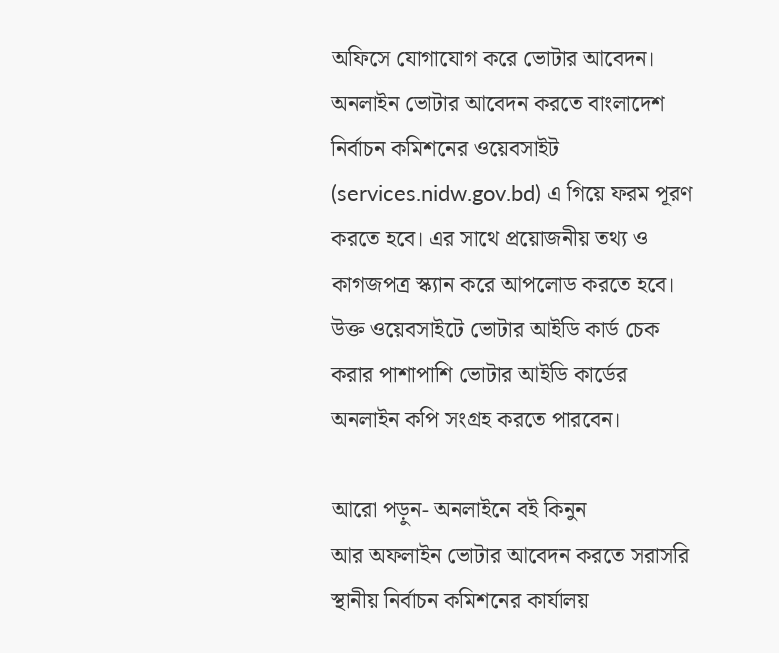অফিসে যোগাযোগ করে ভোটার আবেদন।
অনলাইন ভোটার আবেদন করতে বাংলাদেশ নির্বাচন কমিশনের ওয়েবসাইট (services.nidw.gov.bd) এ গিয়ে ফরম পূরণ করতে হবে। এর সাথে প্রয়োজনীয় তথ্য ও কাগজপত্র স্ক্যান করে আপলোড করতে হবে।
উক্ত ওয়েবসাইটে ভোটার আইডি কার্ড চেক করার পাশাপাশি ভোটার আইডি কার্ডের অনলাইন কপি সংগ্রহ করতে পারবেন।

আরো পড়ুন- অনলাইনে বই কিনুন
আর অফলাইন ভোটার আবেদন করতে সরাসরি স্থানীয় নির্বাচন কমিশনের কার্যালয়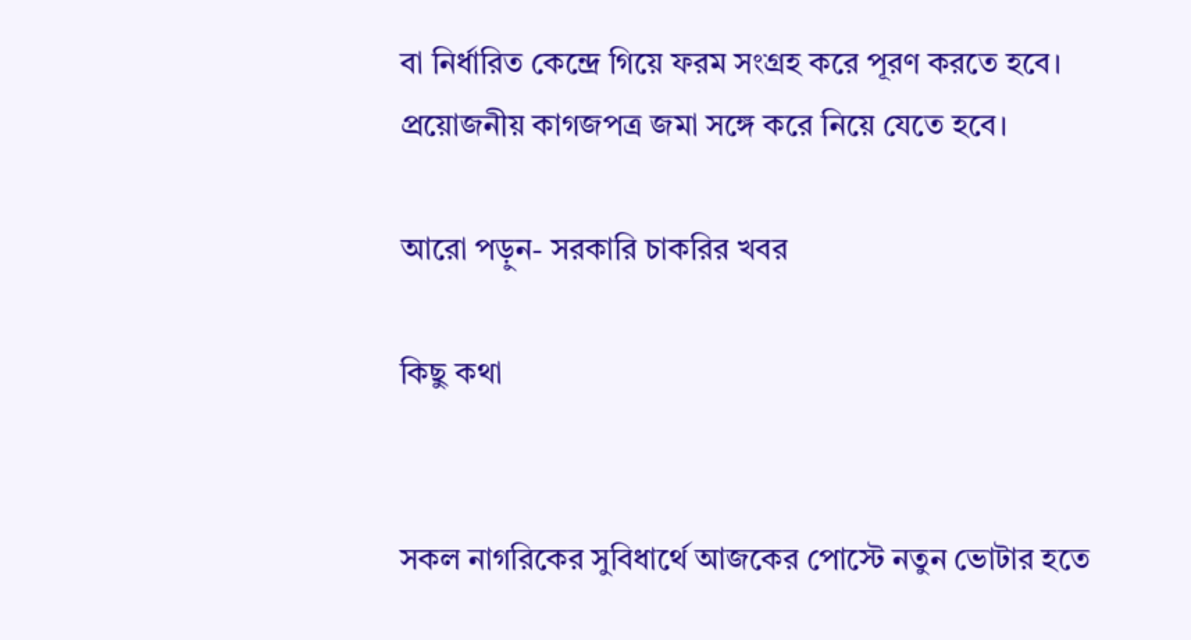বা নির্ধারিত কেন্দ্রে গিয়ে ফরম সংগ্রহ করে পূরণ করতে হবে। প্রয়োজনীয় কাগজপত্র জমা সঙ্গে করে নিয়ে যেতে হবে।

আরো পড়ুন- সরকারি চাকরির খবর

কিছু কথা


সকল নাগরিকের সুবিধার্থে আজকের পোস্টে নতুন ভোটার হতে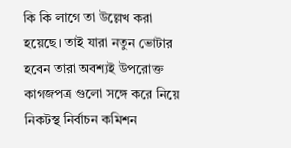কি কি লাগে তা উল্লেখ করা হয়েছে। তাই যারা নতুন ভোটার হবেন তারা অবশ্যই উপরোক্ত কাগজপত্র গুলো সঙ্গে করে নিয়ে নিকটস্থ নির্বাচন কমিশন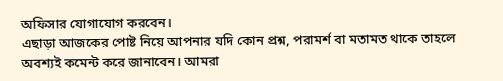অফিসার যোগাযোগ করবেন।
এছাড়া আজকের পোষ্ট নিয়ে আপনার যদি কোন প্রশ্ন, পরামর্শ বা মতামত থাকে তাহলে অবশ্যই কমেন্ট করে জানাবেন। আমরা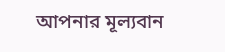আপনার মূল্যবান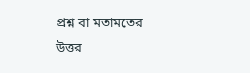প্রশ্ন বা মতামতের উত্তর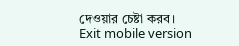দেওয়ার চেষ্টা করব।
Exit mobile version